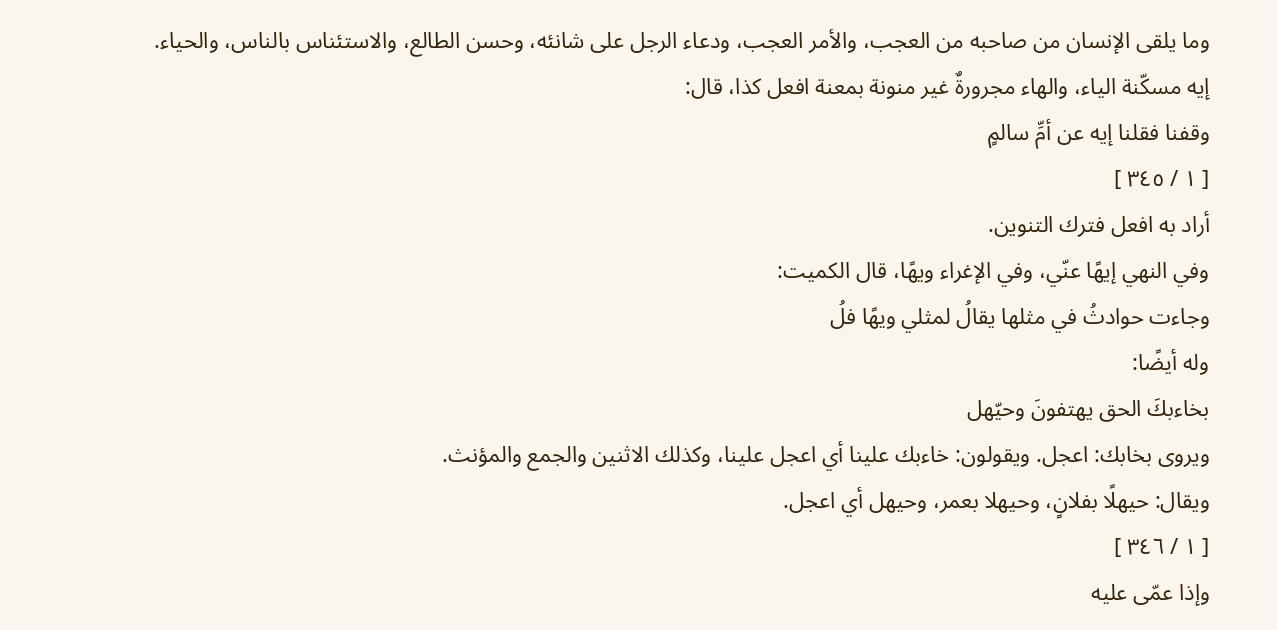وما يلقى الإنسان من صاحبه من العجب، والأمر العجب، ودعاء الرجل على شانئه، وحسن الطالع، والاستئناس بالناس، والحياء.
إيه مسكّنة الياء، والهاء مجرورةٌ غير منونة بمعنة افعل كذا، قال:
وقفنا فقلنا إيه عن أمِّ سالمٍ
[ ١ / ٣٤٥ ]
أراد به افعل فترك التنوين.
وفي النهي إيهًا عنّي، وفي الإغراء ويهًا، قال الكميت:
وجاءت حوادثُ في مثلها يقالُ لمثلي ويهًا فلُ
وله أيضًا:
بخاءبكَ الحق يهتفونَ وحيّهل
ويروى بخابك: اعجل. ويقولون: خاءبك علينا أي اعجل علينا، وكذلك الاثنين والجمع والمؤنث.
ويقال: حيهلًا بفلانٍ، وحيهلا بعمر، وحيهل أي اعجل.
[ ١ / ٣٤٦ ]
وإذا عمّى عليه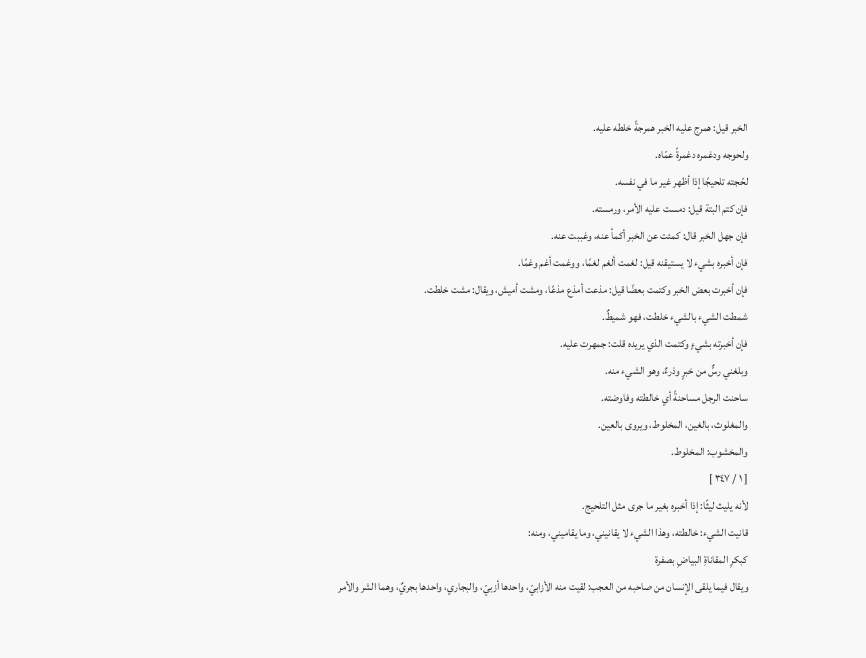الخبر قيل: همرج عليه الخبر همرجةً خلطه عليه.
ولحوجه ودغمره دغمرةً عمّاه.
لحّجته تلحيجًا إذا أظهر غير ما في نفسه.
فإن كتم البتة قيل: دمست عليه الأمر، ورمسته.
فإن جهل الخبر قال: كمئت عن الخبر أكمأ عنه، وغببت عنه.
فإن أخبره بشيء لا يستيقنه قيل: لغمت ألغم لغمًا، ووغمت أغم وغمًا.
فإن أخبرت بعض الخبر وكتمت بعضًا قيل: مذعت أمذع مذعًا، ومشت أميش، ويقال: مشت خلطت.
شمطت الشيء بالشيء خلطت، فهو شميطٌ.
فإن أخبرته بشيءٍ وكتمت الذي يريده قلت: جمهرت عليه.
وبلغني رسٌّ من خبرٍ وذرءٌ، وهو الشيء منه.
ساحنت الرجل مساحنةً أي خالطته وفاوضته.
والمغلوث، بالغين، المخلوط، ويروى بالعين.
والمخشوب: المخلوط.
[ ١ / ٣٤٧ ]
لأنه يليث ليثًا: إذا أخبره بغير ما جرى مثل التلحيج.
قانيت الشيء: خالطته، وهذا الشيء لا يقانيني، وما يقاميني، ومنه:
كبكرِ المقاناةِ البياضِ بصفرة
ويقال فيما يلقى الإنسان من صاحبه من العجب: لقيت منه الأزابيّ، واحدها أزبيّ، والبجاري، واحدها بجريٌ، وهما الشر والأمر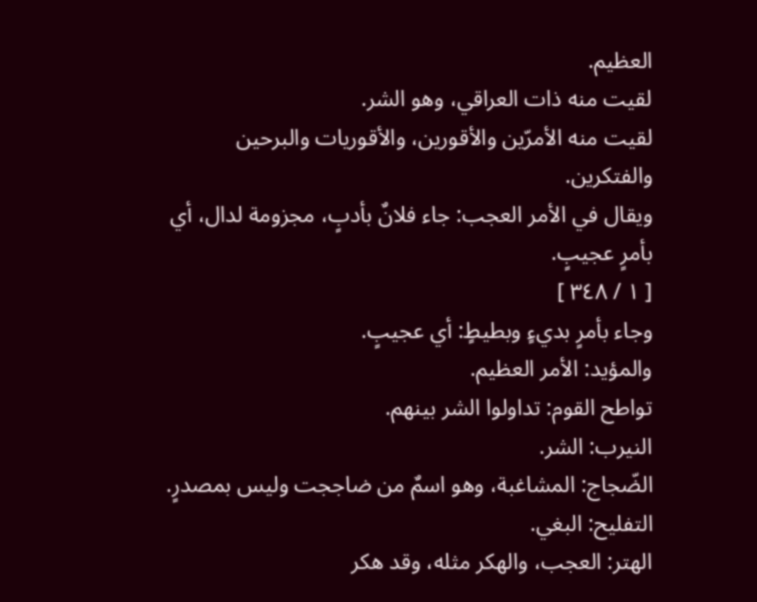العظيم.
لقيت منه ذات العراقي، وهو الشر.
لقيت منه الأمرّين والأقورين، والأقوريات والبرحين والفتكرين.
ويقال في الأمر العجب: جاء فلانٌ بأدبٍ، مجزومة لدال، أي بأمرٍ عجيبٍ.
[ ١ / ٣٤٨ ]
وجاء بأمرٍ بديءٍ وبطيطٍ: أي عجيبٍ.
والمؤيد: الأمر العظيم.
تواطح القوم: تداولوا الشر بينهم.
النيرب: الشر.
الضّجاج: المشاغبة، وهو اسمٌ من ضاججت وليس بمصدرٍ.
التفليح: البغي.
الهتر: العجب، والهكر مثله، وقد هكر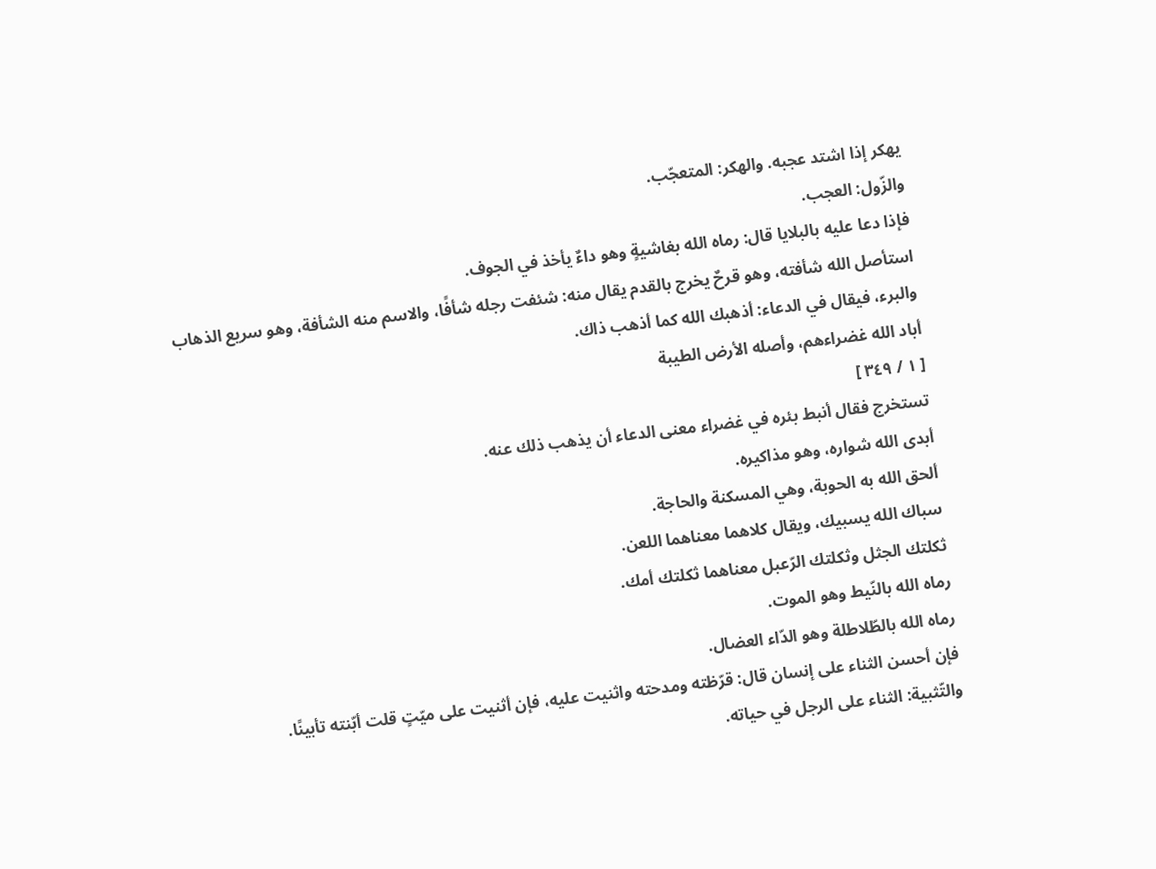يهكر إذا اشتد عجبه. والهكر: المتعجّب.
والزّول: العجب.
فإذا دعا عليه بالبلايا قال: رماه الله بغاشيةٍ وهو داءٌ يأخذ في الجوف.
استأصل الله شأفته، وهو قرحٌ يخرج بالقدم يقال منه: شئفت رجله شأفًا، والاسم منه الشأفة، وهو سريع الذهاب والبرء، فيقال في الدعاء: أذهبك الله كما أذهب ذاك.
أباد الله غضراءهم، وأصله الأرض الطيبة
[ ١ / ٣٤٩ ]
تستخرج فقال أنبط بئره في غضراء معنى الدعاء أن يذهب ذلك عنه.
أبدى الله شواره، وهو مذاكيره.
ألحق الله به الحوبة، وهي المسكنة والحاجة.
سباك الله يسبيك، ويقال كلاهما معناهما اللعن.
ثكلتك الجثل وثكلتك الرّعبل معناهما ثكلتك أمك.
رماه الله بالنّيط وهو الموت.
رماه الله بالطّلاطلة وهو الدّاء العضال.
فإن أحسن الثناء على إنسان قال: قرّظته ومدحته واثنيت عليه، فإن أثنيت على ميّتٍ قلت أبّنته تأبينًا.
والتّثبية: الثناء على الرجل في حياته.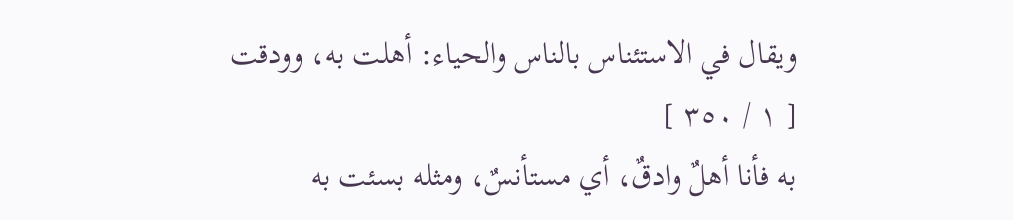ويقال في الاستئناس بالناس والحياء: أهلت به، وودقت
[ ١ / ٣٥٠ ]
به فأنا أهلٌ وادقٌ، أي مستأنسٌ، ومثله بسئت به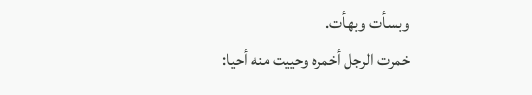وبسأت وبهأت.
خمرت الرجل أخمره وحييت منه أحيا: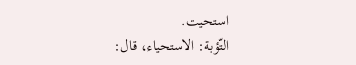استحيت.
التّؤبة: الاستحياء، قال: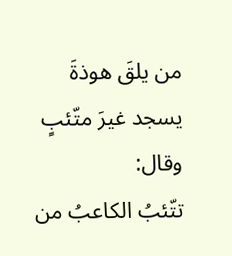من يلقَ هوذةَ يسجد غيرَ متّئبٍ
وقال:
تتّئبُ الكاعبُ من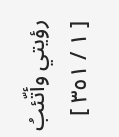رؤيتي وأتّئبُ
[ ١ / ٣٥١ ]